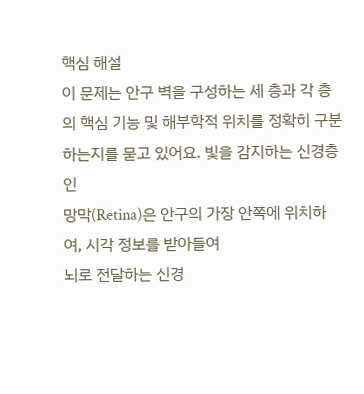핵심 해설
이 문제는 안구 벽을 구성하는 세 층과 각 층의 핵심 기능 및 해부학적 위치를 정확히 구분하는지를 묻고 있어요. 빛을 감지하는 신경층인
망막(Retina)은 안구의 가장 안쪽에 위치하여, 시각 정보를 받아들여
뇌로 전달하는 신경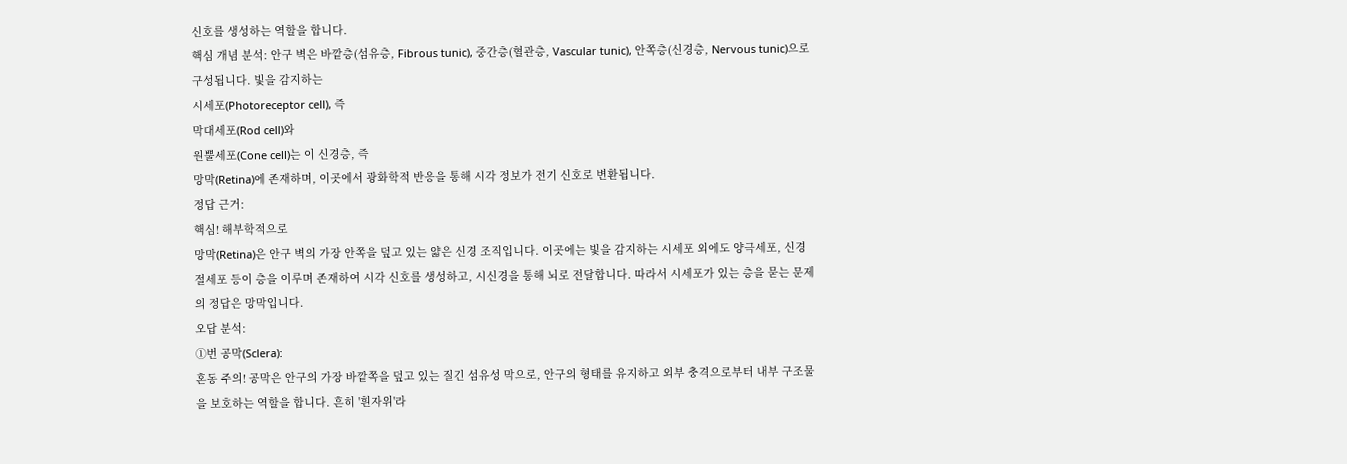신호를 생성하는 역할을 합니다.
핵심 개념 분석: 안구 벽은 바깥층(섬유층, Fibrous tunic), 중간층(혈관층, Vascular tunic), 안쪽층(신경층, Nervous tunic)으로 구성됩니다. 빛을 감지하는
시세포(Photoreceptor cell), 즉
막대세포(Rod cell)와
원뿔세포(Cone cell)는 이 신경층, 즉
망막(Retina)에 존재하며, 이곳에서 광화학적 반응을 통해 시각 정보가 전기 신호로 변환됩니다.
정답 근거:
핵심! 해부학적으로
망막(Retina)은 안구 벽의 가장 안쪽을 덮고 있는 얇은 신경 조직입니다. 이곳에는 빛을 감지하는 시세포 외에도 양극세포, 신경절세포 등이 층을 이루며 존재하여 시각 신호를 생성하고, 시신경을 통해 뇌로 전달합니다. 따라서 시세포가 있는 층을 묻는 문제의 정답은 망막입니다.
오답 분석:
①번 공막(Sclera):
혼동 주의! 공막은 안구의 가장 바깥쪽을 덮고 있는 질긴 섬유성 막으로, 안구의 형태를 유지하고 외부 충격으로부터 내부 구조물을 보호하는 역할을 합니다. 흔히 '흰자위'라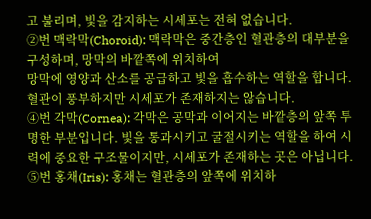고 불리며, 빛을 감지하는 시세포는 전혀 없습니다.
②번 맥락막(Choroid): 맥락막은 중간층인 혈관층의 대부분을 구성하며, 망막의 바깥쪽에 위치하여
망막에 영양과 산소를 공급하고 빛을 흡수하는 역할을 합니다. 혈관이 풍부하지만 시세포가 존재하지는 않습니다.
④번 각막(Cornea): 각막은 공막과 이어지는 바깥층의 앞쪽 투명한 부분입니다. 빛을 통과시키고 굴절시키는 역할을 하여 시력에 중요한 구조물이지만, 시세포가 존재하는 곳은 아닙니다.
⑤번 홍채(Iris): 홍채는 혈관층의 앞쪽에 위치하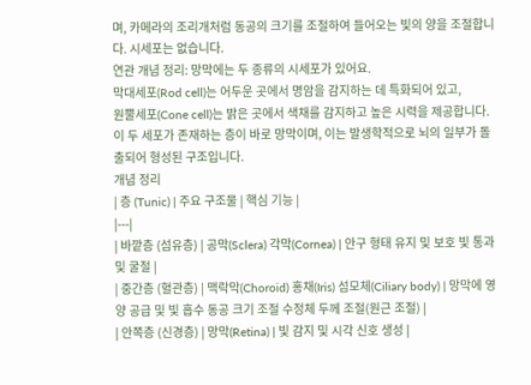며, 카메라의 조리개처럼 동공의 크기를 조절하여 들어오는 빛의 양을 조절합니다. 시세포는 없습니다.
연관 개념 정리: 망막에는 두 종류의 시세포가 있어요.
막대세포(Rod cell)는 어두운 곳에서 명암을 감지하는 데 특화되어 있고,
원뿔세포(Cone cell)는 밝은 곳에서 색채를 감지하고 높은 시력을 제공합니다. 이 두 세포가 존재하는 층이 바로 망막이며, 이는 발생학적으로 뇌의 일부가 돌출되어 형성된 구조입니다.
개념 정리
| 층 (Tunic) | 주요 구조물 | 핵심 기능 |
|---|
| 바깥층 (섬유층) | 공막(Sclera) 각막(Cornea) | 안구 형태 유지 및 보호 빛 통과 및 굴절 |
| 중간층 (혈관층) | 맥락막(Choroid) 홍채(Iris) 섬모체(Ciliary body) | 망막에 영양 공급 및 빛 흡수 동공 크기 조절 수정체 두께 조절(원근 조절) |
| 안쪽층 (신경층) | 망막(Retina) | 빛 감지 및 시각 신호 생성 |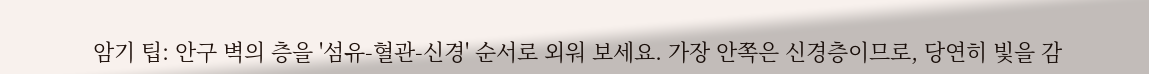암기 팁: 안구 벽의 층을 '섬유-혈관-신경' 순서로 외워 보세요. 가장 안쪽은 신경층이므로, 당연히 빛을 감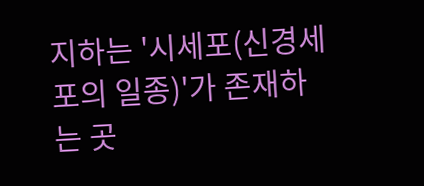지하는 '시세포(신경세포의 일종)'가 존재하는 곳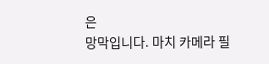은
망막입니다. 마치 카메라 필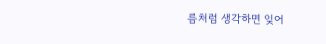름처럼 생각하면 잊어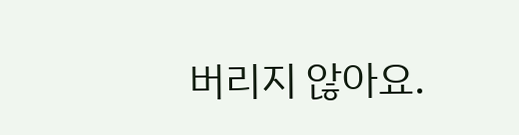버리지 않아요.